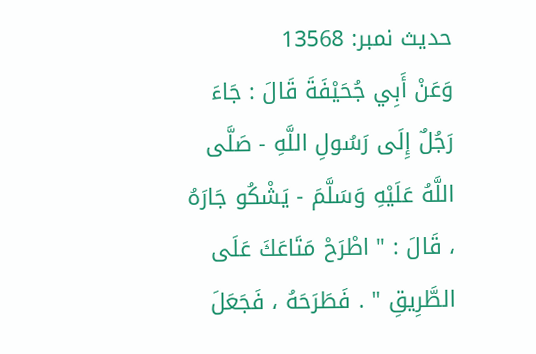حدیث نمبر: 13568
وَعَنْ أَبِي جُحَيْفَةَ قَالَ : جَاءَ رَجُلٌ إِلَى رَسُولِ اللَّهِ - صَلَّى اللَّهُ عَلَيْهِ وَسَلَّمَ - يَشْكُو جَارَهُ ، قَالَ : " اطْرَحْ مَتَاعَكَ عَلَى الطَّرِيقِ " . فَطَرَحَهُ ، فَجَعَلَ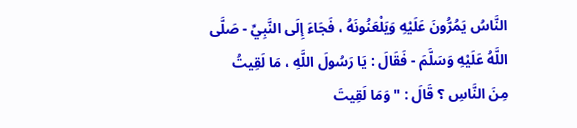النَّاسُ يَمُرُّونَ عَلَيْهِ وَيَلْعَنُونَهُ ، فَجَاءَ إِلَى النَّبِيِّ - صَلَّى اللَّهُ عَلَيْهِ وَسَلَّمَ - فَقَالَ : يَا رَسُولَ اللَّهِ ، مَا لَقِيتُ مِنَ النَّاسِ ؟ قَالَ : " وَمَا لَقِيتَ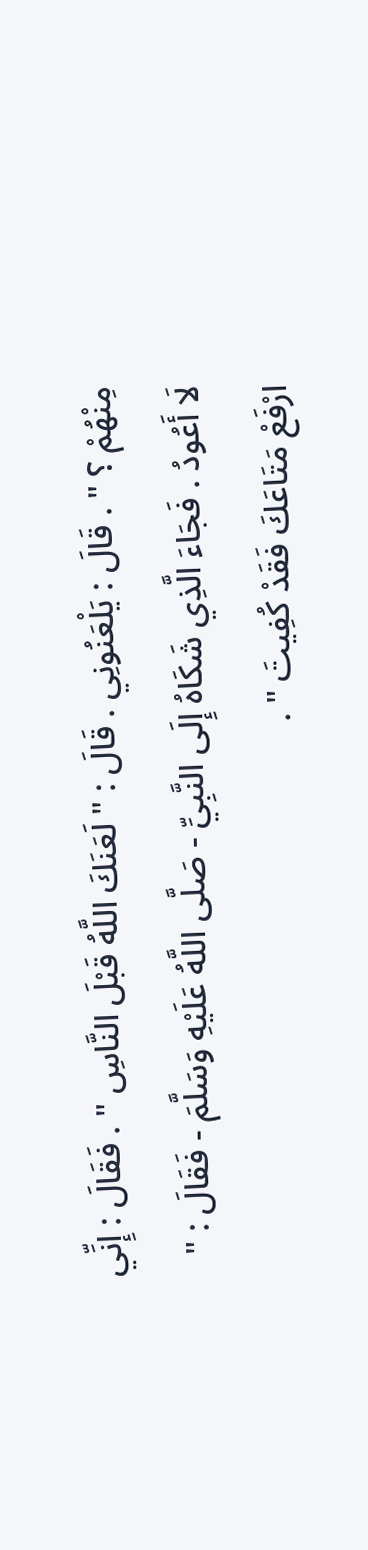مِنْهُمْ ؟ " . قَالَ : يَلْعَنُونِي . قَالَ : " لَعَنَكَ اللَّهُ قَبْلَ النَّاسِ " . فَقَالَ : إِنِّي لَا أَعُودُ . فَجَاءَ الَّذِي شَكَاهُ إِلَى النَّبِيِّ - صَلَّى اللَّهُ عَلَيْهِ وَسَلَّمَ - فَقَالَ : " ارْفَعْ مَتَاعَكَ فَقَدْ كُفِيتَ " .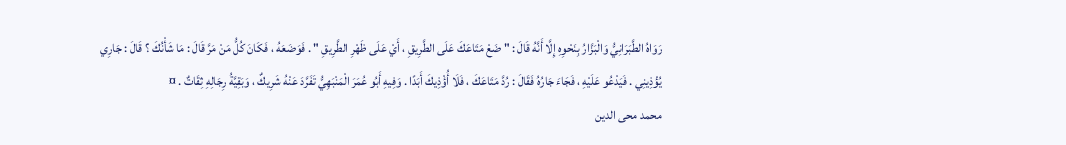رَوَاهُ الطَّبَرَانِيُّ وَالْبَزَّارُ بِنَحْوِهِ إِلَّا أَنَّهُ قَالَ : " ضَعْ مَتَاعَكَ عَلَى الطَّرِيقِ ، أَيْ عَلَى ظَهْرِ الطَّرِيقِ " . فَوَضَعَهُ ، فَكَانَ كُلُّ مَنْ مَرَّ قَالَ : مَا شَأْنُكَ ؟ قَالَ : جَارِي يُؤْذِينِي . فَيَدْعُو عَلَيْهِ ، فَجَاءَ جَارُهُ فَقَالَ : رُدَّ مَتَاعَكَ ، فَلَا أُؤْذِيكَ أَبَدًا . وَفِيهِ أَبُو عُمَرَ الْمَنْبَهِيُّ تَفَرَّدَ عَنْهُ شَرِيكٌ ، وَبَقِيَّةُ رِجَالِهِ ثِقَاتٌ . ¤
محمد محی الدین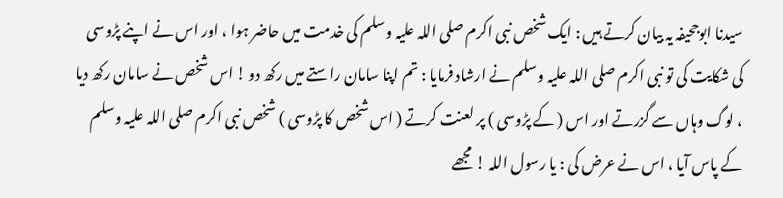سیدنا ابوجحیفہ یہ بیان کرتے ہیں : ایک شخص نبی اکرم صلی اللہ علیہ وسلم کی خدمت میں حاضر ہوا ، اور اس نے اپنے پڑوسی کی شکایت کی تو نبی اکرم صلی اللہ علیہ وسلم نے ارشاد فرمایا : تم اپنا سامان راستے میں رکھ دو ! اس شخص نے سامان رکھ دیا ، لوگ وہاں سے گزرتے اور اس ( کے پڑوسی ) پر لعنت کرتے ( اس شخص کا پڑوسی ) شخص نبی اکرم صلی اللہ علیہ وسلم کے پاس آیا ، اس نے عرض کی : یا رسول اللہ ! مجھے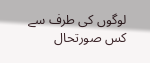لوگوں کی طرف سے کس صورتحال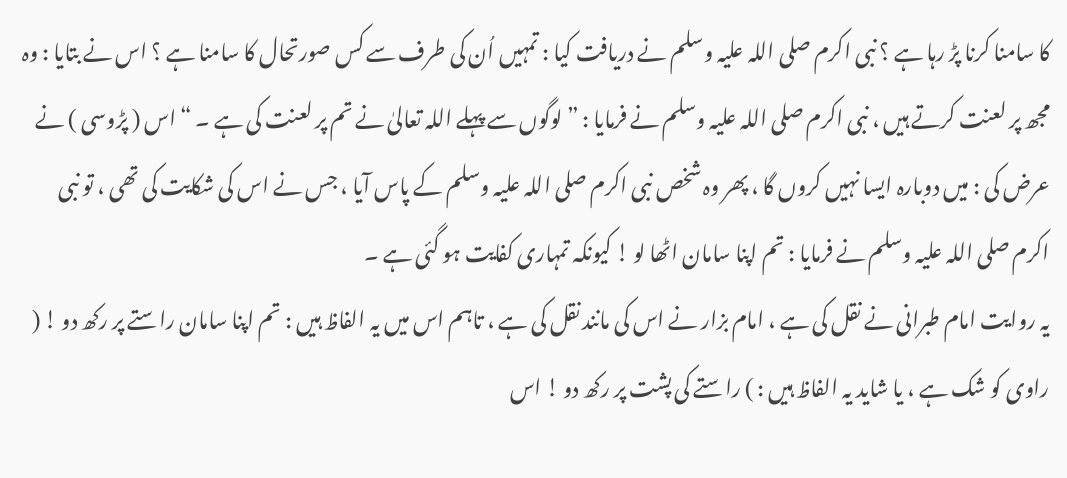کا سامنا کرنا پڑ رہا ہے ؟ نبی اکرم صلی اللہ علیہ وسلم نے دریافت کیا : تمہیں اُن کی طرف سے کس صورتحال کا سامنا ہے ؟ اس نے بتایا : وہ مجھ پر لعنت کرتے ہیں ، نبی اکرم صلی اللہ علیہ وسلم نے فرمایا : ” لوگوں سے پہلے اللہ تعالیٰ نے تم پر لعنت کی ہے ۔ “ اس ( پڑوسی ) نے عرض کی : میں دوبارہ ایسا نہیں کروں گا ، پھر وہ شخص نبی اکرم صلی اللہ علیہ وسلم کے پاس آیا ، جس نے اس کی شکایت کی تھی ، تو نبی اکرم صلی اللہ علیہ وسلم نے فرمایا : تم اپنا سامان اٹھا لو ! کیونکہ تمہاری کفایت ہو گئی ہے ۔
یہ روایت امام طبرانی نے نقل کی ہے ، امام بزار نے اس کی مانند نقل کی ہے ، تاہم اس میں یہ الفاظ ہیں : تم اپنا سامان راستے پر رکھ دو ! ( راوی کو شک ہے ، یا شاید یہ الفاظ ہیں : ) راستے کی پشت پر رکھ دو ! اس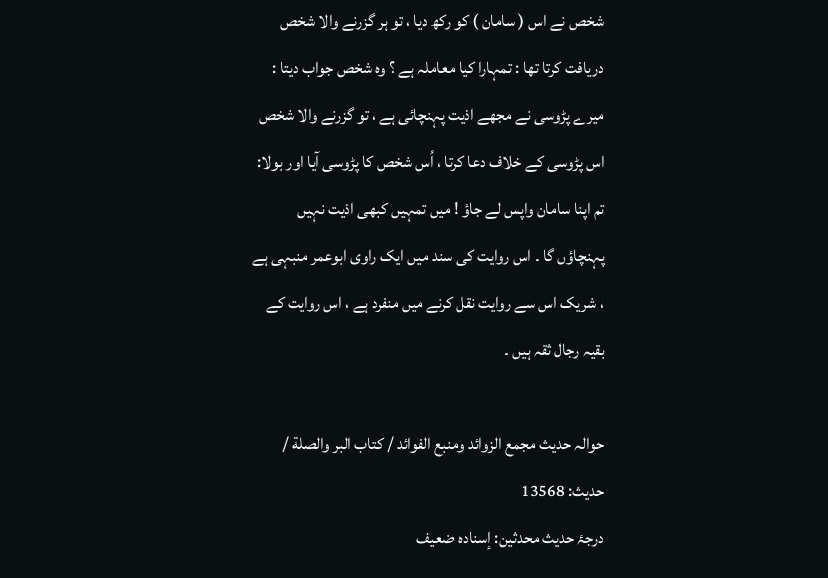شخص نے اس ( سامان ) کو رکھ دیا ، تو ہر گزرنے والا شخص دریافت کرتا تھا : تمہارا کیا معاملہ ہے ؟ وہ شخص جواب دیتا : میرے پڑوسی نے مجھے اذیت پہنچائی ہے ، تو گزرنے والا شخص اس پڑوسی کے خلاف دعا کرتا ، اُس شخص کا پڑوسی آیا اور بولا: تم اپنا سامان واپس لے جاؤ ! میں تمہیں کبھی اذیت نہیں پہنچاؤں گا ۔ اس روایت کی سند میں ایک راوی ابوعمر منبہی ہے ، شریک اس سے روایت نقل کرنے میں منفرد ہے ، اس روایت کے بقیہ رجال ثقہ ہیں ۔

حوالہ حدیث مجمع الزوائد ومنبع الفوائد / كتاب البر والصلة / حدیث: 13568
درجۂ حدیث محدثین: إسنادہ ضعیف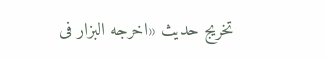تخریج حدیث «اخرجه البزار فى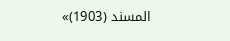المسند (1903)»